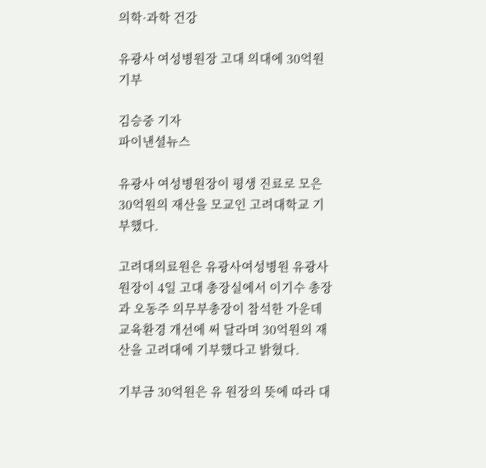의학·과학 건강

유광사 여성병원장 고대 의대에 30억원 기부

김승중 기자
파이낸셜뉴스

유광사 여성병원장이 평생 진료로 모은 30억원의 재산을 모교인 고려대학교 기부했다.

고려대의료원은 유광사여성병원 유광사 원장이 4일 고대 총장실에서 이기수 총장과 오동주 의무부총장이 참석한 가운데 교육환경 개선에 써 달라며 30억원의 재산을 고려대에 기부했다고 밝혔다.

기부금 30억원은 유 원장의 뜻에 따라 대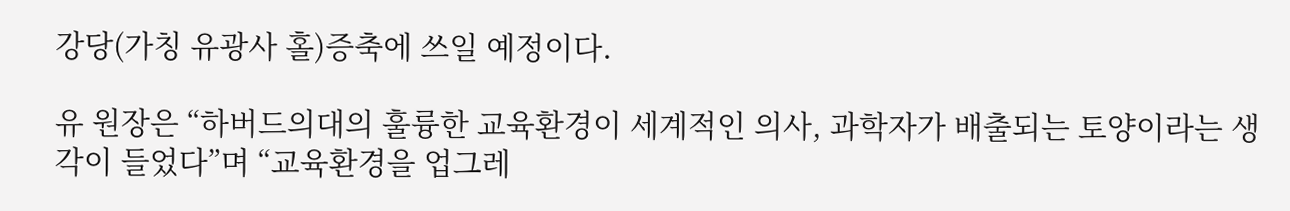강당(가칭 유광사 홀)증축에 쓰일 예정이다.

유 원장은 “하버드의대의 훌륭한 교육환경이 세계적인 의사, 과학자가 배출되는 토양이라는 생각이 들었다”며 “교육환경을 업그레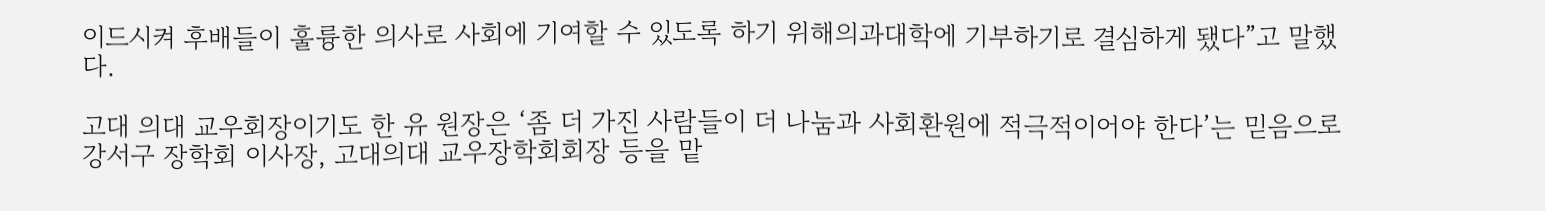이드시켜 후배들이 훌륭한 의사로 사회에 기여할 수 있도록 하기 위해의과대학에 기부하기로 결심하게 됐다”고 말했다.

고대 의대 교우회장이기도 한 유 원장은 ‘좀 더 가진 사람들이 더 나눔과 사회환원에 적극적이어야 한다’는 믿음으로 강서구 장학회 이사장, 고대의대 교우장학회회장 등을 맡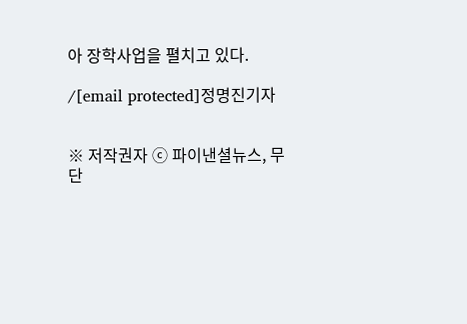아 장학사업을 펼치고 있다.

/[email protected]정명진기자


※ 저작권자 ⓒ 파이낸셜뉴스, 무단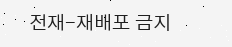전재-재배포 금지